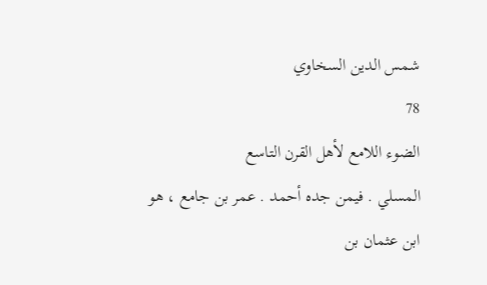شمس الدين السخاوي
78
الضوء اللامع لأهل القرن التاسع
المسلي . فيمن جده أحمد . عمر بن جامع ، هو ابن عثمان بن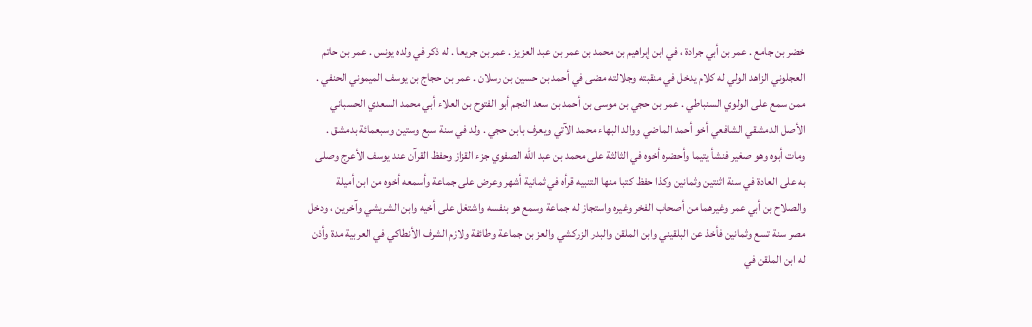خضر بن جامع . عمر بن أبي جرادة ، في ابن إبراهيم بن محمد بن عمر بن عبد العزيز . عمر بن جريعا . له ذكر في ولده يونس . عمر بن حاتم العجلوني الزاهد الولي له كلام يدخل في منقبته وجلالته مضى في أحمد بن حسين بن رسلان . عمر بن حجاج بن يوسف الميموني الحنفي . ممن سمع على الولوي السنباطي . عمر بن حجي بن موسى بن أحمد بن سعد النجم أبو الفتوح بن العلاء أبي محمد السعدي الحسباني الأصل الدمشقي الشافعي أخو أحمد الماضي ووالد البهاء محمد الآتي ويعرف بابن حجي . ولد في سنة سبع وستين وسبعمائة بدمشق . ومات أبوه وهو صغير فنشأ يتيما وأحضره أخوه في الثالثة على محمد بن عبد الله الصفوي جزء القزاز وحفظ القرآن عند يوسف الأعرج وصلى به على العادة في سنة اثنتين وثمانين وكذا حفظ كتبا منها التنبيه قرأه في ثمانية أشهر وعرض على جماعة وأسمعه أخوه من ابن أميلة والصلاح بن أبي عمر وغيرهما من أصحاب الفخر وغيره واستجاز له جماعة وسمع هو بنفسه واشتغل على أخيه وابن الشريشي وآخرين ، ودخل مصر سنة تسع وثمانين فأخذ عن البلقيني وابن الملقن والبدر الزركشي والعز بن جماعة وطائفة ولازم الشرف الأنطاكي في العربية مدة وأذن له ابن الملقن في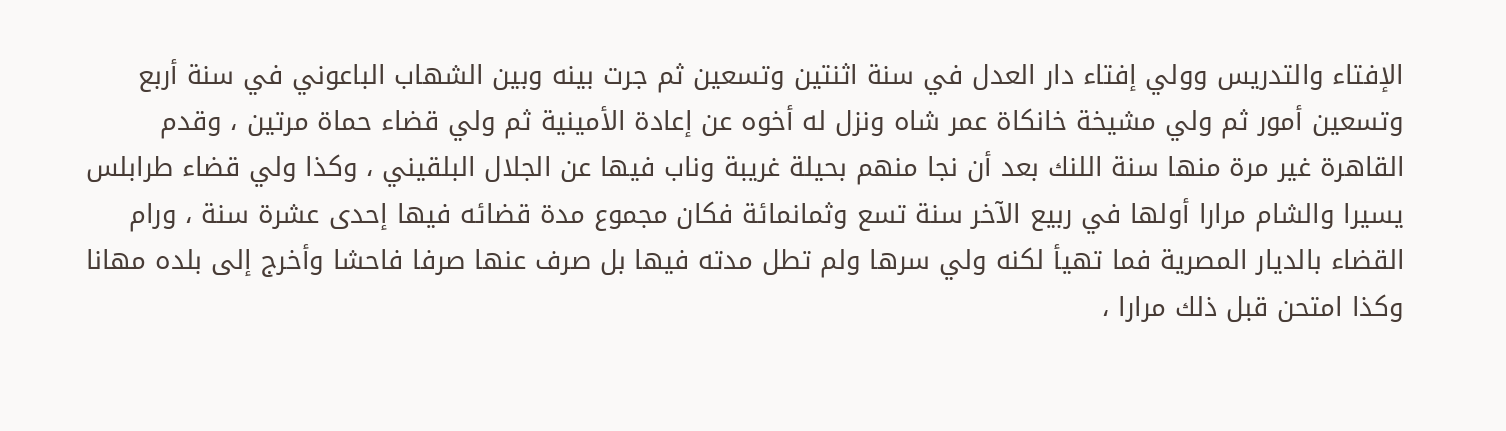الإفتاء والتدريس وولي إفتاء دار العدل في سنة اثنتين وتسعين ثم جرت بينه وبين الشهاب الباعوني في سنة أربع وتسعين أمور ثم ولي مشيخة خانكاة عمر شاه ونزل له أخوه عن إعادة الأمينية ثم ولي قضاء حماة مرتين ، وقدم القاهرة غير مرة منها سنة اللنك بعد أن نجا منهم بحيلة غريبة وناب فيها عن الجلال البلقيني ، وكذا ولي قضاء طرابلس يسيرا والشام مرارا أولها في ربيع الآخر سنة تسع وثمانمائة فكان مجموع مدة قضائه فيها إحدى عشرة سنة ، ورام القضاء بالديار المصرية فما تهيأ لكنه ولي سرها ولم تطل مدته فيها بل صرف عنها صرفا فاحشا وأخرج إلى بلده مهانا وكذا امتحن قبل ذلك مرارا ،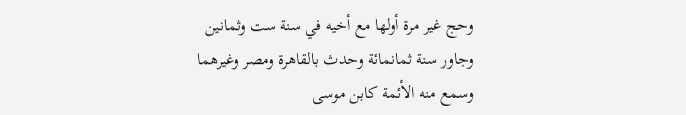وحج غير مرة أولها مع أخيه في سنة ست وثمانين وجاور سنة ثمانمائة وحدث بالقاهرة ومصر وغيرهما وسمع منه الأئمة كابن موسى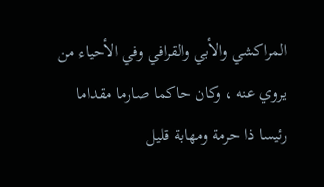المراكشي والأبي والقرافي وفي الأحياء من يروي عنه ، وكان حاكما صارما مقداما رئيسا ذا حرمة ومهابة قليل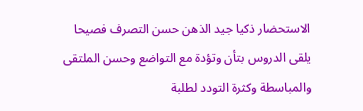الاستحضار ذكيا جيد الذهن حسن التصرف فصيحا يلقى الدروس بتأن وتؤدة مع التواضع وحسن الملتقى والمباسطة وكثرة التودد لطلبة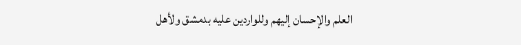العلم والإحسان إليهم وللواردين عليه بدمشق ولأهل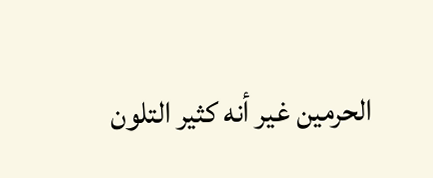الحرمين غير أنه كثير التلون